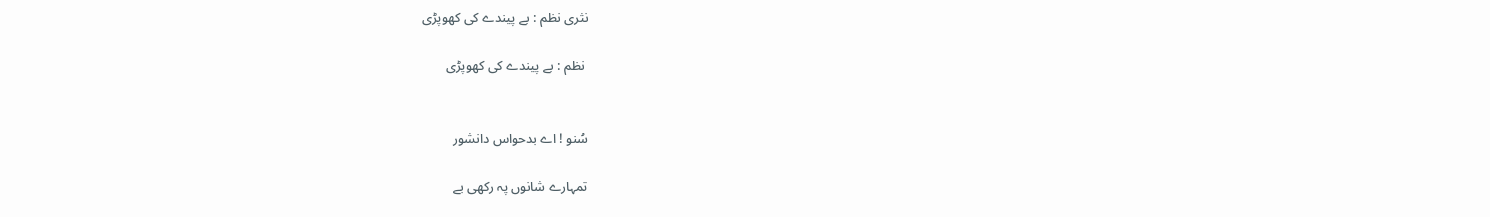نثری نظم : بے پیندے کی کھوپڑی

 نظم : بے پیندے کی کھوپڑی


سُنو ! اے بدحواس دانشور

تمہارے شانوں پہ رکھی بے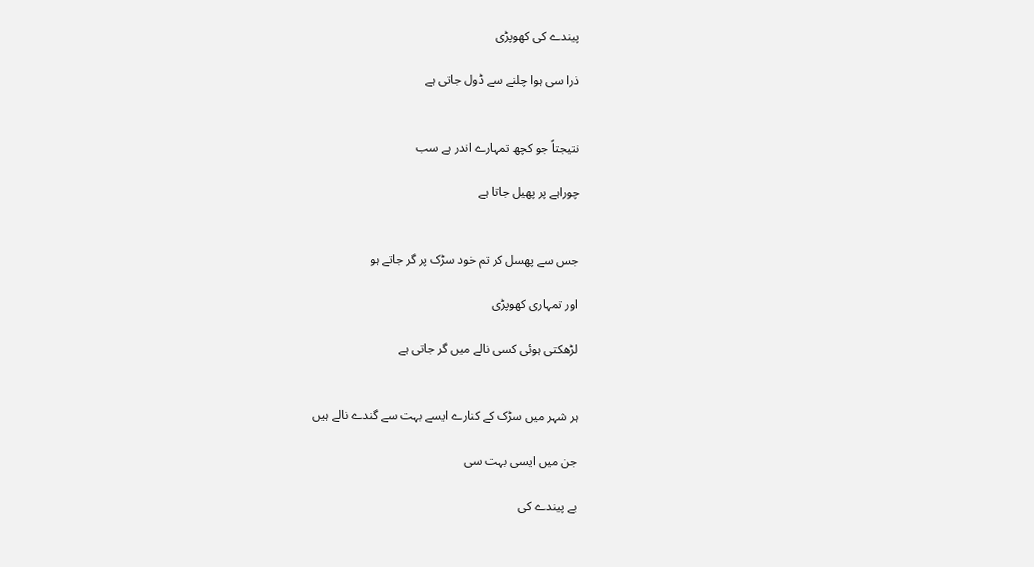پیندے کی کھوپڑی

ذرا سی ہوا چلنے سے ڈول جاتی ہے


نتیجتاً جو کچھ تمہارے اندر ہے سب

چوراہے پر پھیل جاتا ہے


جس سے پھسل کر تم خود سڑک پر گر جاتے ہو

اور تمہاری کھوپڑی

لڑھکتی ہوئی کسی نالے میں گر جاتی ہے


ہر شہر میں سڑک کے کنارے ایسے بہت سے گندے نالے ہیں

جن میں ایسی بہت سی

بے پیندے کی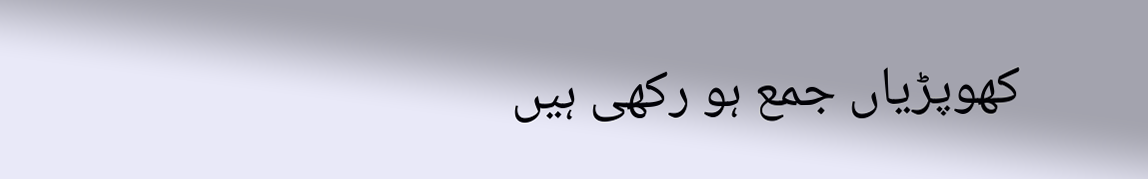کھوپڑیاں جمع ہو رکھی ہیں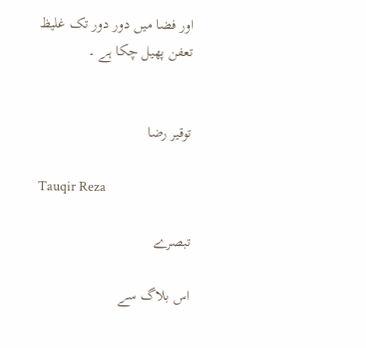اور فضا میں دور دور تک غلیظ تعفن پھیل چکا ہے ۔


توقیر رضا

Tauqir Reza

تبصرے

اس بلاگ سے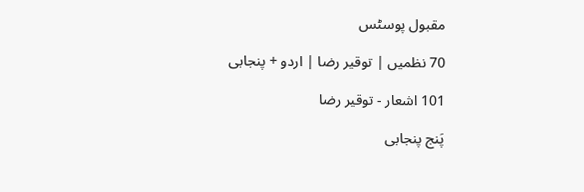مقبول پوسٹس

70 نظمیں | توقیر رضا | اردو + پنجابی

101 اشعار - توقیر رضا

پَنج پنجابی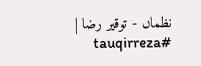نظماں - توقیر رضا | #tauqirreza